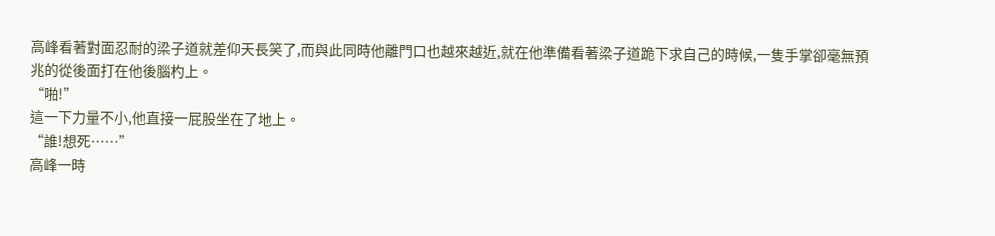高峰看著對面忍耐的梁子道就差仰天長笑了,而與此同時他離門口也越來越近,就在他準備看著梁子道跪下求自己的時候,一隻手掌卻毫無預兆的從後面打在他後腦杓上。
“啪!”
這一下力量不小,他直接一屁股坐在了地上。
“誰!想死……”
高峰一時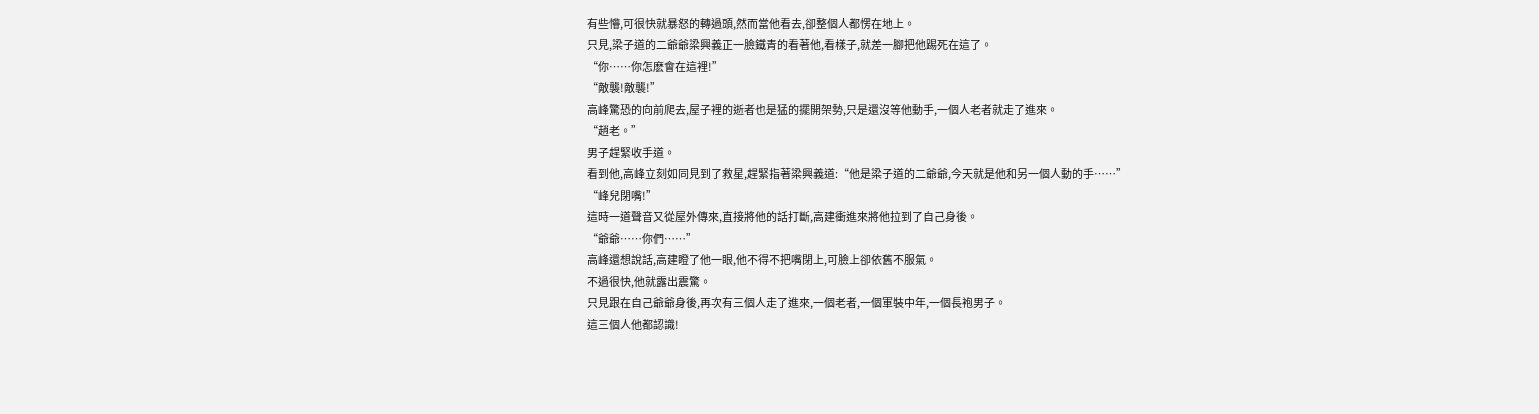有些懵,可很快就暴怒的轉過頭,然而當他看去,卻整個人都愣在地上。
只見,梁子道的二爺爺梁興義正一臉鐵青的看著他,看樣子,就差一腳把他踢死在這了。
“你……你怎麽會在這裡!”
“敵襲!敵襲!”
高峰驚恐的向前爬去,屋子裡的逝者也是猛的擺開架勢,只是還沒等他動手,一個人老者就走了進來。
“趙老。”
男子趕緊收手道。
看到他,高峰立刻如同見到了救星,趕緊指著梁興義道:“他是梁子道的二爺爺,今天就是他和另一個人動的手……”
“峰兒閉嘴!”
這時一道聲音又從屋外傳來,直接將他的話打斷,高建衝進來將他拉到了自己身後。
“爺爺……你們……”
高峰還想說話,高建瞪了他一眼,他不得不把嘴閉上,可臉上卻依舊不服氣。
不過很快,他就露出震驚。
只見跟在自己爺爺身後,再次有三個人走了進來,一個老者,一個軍裝中年,一個長袍男子。
這三個人他都認識!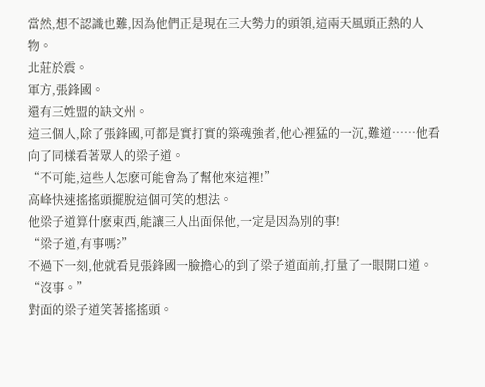當然,想不認識也難,因為他們正是現在三大勢力的頭領,這兩天風頭正熱的人物。
北莊於震。
軍方,張鋒國。
還有三姓盟的缺文州。
這三個人,除了張鋒國,可都是實打實的築魂強者,他心裡猛的一沉,難道……他看向了同樣看著眾人的梁子道。
“不可能,這些人怎麽可能會為了幫他來這裡!”
高峰快速搖搖頭擺脫這個可笑的想法。
他梁子道算什麽東西,能讓三人出面保他,一定是因為別的事!
“梁子道,有事嗎?”
不過下一刻,他就看見張鋒國一臉擔心的到了梁子道面前,打量了一眼開口道。
“沒事。”
對面的梁子道笑著搖搖頭。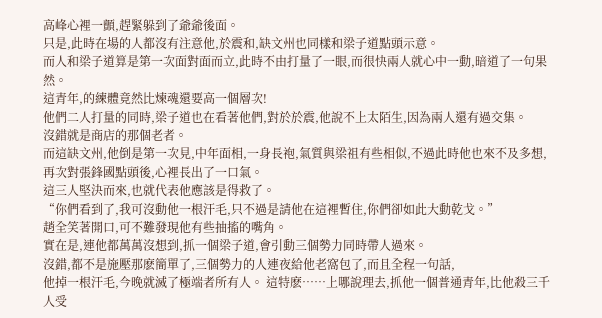高峰心裡一顫,趕緊躲到了爺爺後面。
只是,此時在場的人都沒有注意他,於震和,缺文州也同樣和梁子道點頭示意。
而人和梁子道算是第一次面對面而立,此時不由打量了一眼,而很快兩人就心中一動,暗道了一句果然。
這青年,的練體竟然比煉魂還要高一個層次!
他們二人打量的同時,梁子道也在看著他們,對於於震,他說不上太陌生,因為兩人還有過交集。
沒錯就是商店的那個老者。
而這缺文州,他倒是第一次見,中年面相,一身長袍,氣質與梁祖有些相似,不過此時他也來不及多想,再次對張鋒國點頭後,心裡長出了一口氣。
這三人堅決而來,也就代表他應該是得救了。
“你們看到了,我可沒動他一根汗毛,只不過是請他在這裡暫住,你們卻如此大動乾戈。”
趙全笑著開口,可不難發現他有些抽搐的嘴角。
實在是,連他都萬萬沒想到,抓一個梁子道,會引動三個勢力同時帶人過來。
沒錯,都不是施壓那麽簡單了,三個勢力的人連夜給他老窩包了,而且全程一句話,
他掉一根汗毛,今晚就滅了極端者所有人。 這特麽……上哪說理去,抓他一個普通青年,比他殺三千人受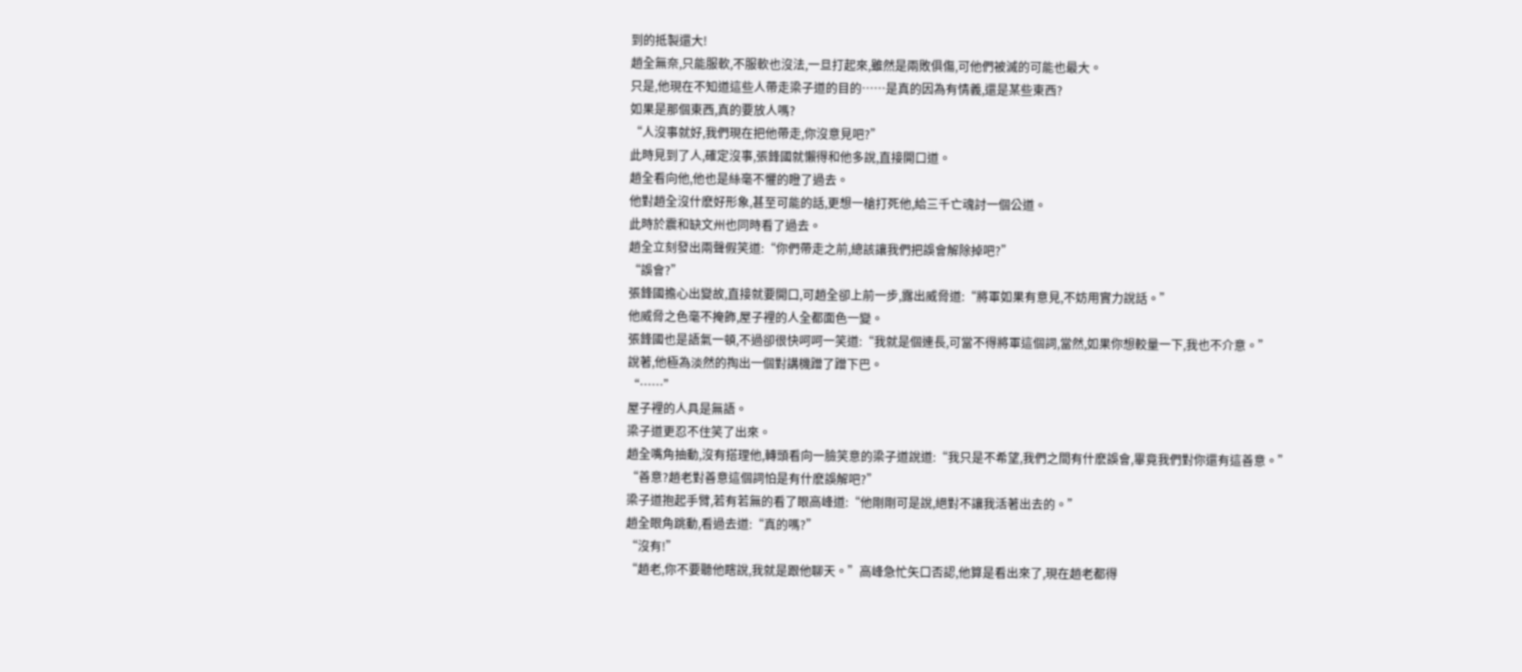到的抵製還大!
趙全無奈,只能服軟,不服軟也沒法,一旦打起來,雖然是兩敗俱傷,可他們被滅的可能也最大。
只是,他現在不知道這些人帶走梁子道的目的……是真的因為有情義,還是某些東西?
如果是那個東西,真的要放人嗎?
“人沒事就好,我們現在把他帶走,你沒意見吧?”
此時見到了人,確定沒事,張鋒國就懶得和他多說,直接開口道。
趙全看向他,他也是絲毫不懼的瞪了過去。
他對趙全沒什麽好形象,甚至可能的話,更想一槍打死他,給三千亡魂討一個公道。
此時於震和缺文州也同時看了過去。
趙全立刻發出兩聲假笑道:“你們帶走之前,總該讓我們把誤會解除掉吧?”
“誤會?”
張鋒國擔心出變故,直接就要開口,可趙全卻上前一步,露出威脅道:“將軍如果有意見,不妨用實力說話。”
他威脅之色毫不掩飾,屋子裡的人全都面色一變。
張鋒國也是語氣一頓,不過卻很快呵呵一笑道:“我就是個連長,可當不得將軍這個詞,當然,如果你想較量一下,我也不介意。”
說著,他極為淡然的掏出一個對講機蹭了蹭下巴。
“……”
屋子裡的人具是無語。
梁子道更忍不住笑了出來。
趙全嘴角抽動,沒有搭理他,轉頭看向一臉笑意的梁子道說道:“我只是不希望,我們之間有什麽誤會,畢竟我們對你還有這善意。”
“善意?趙老對善意這個詞怕是有什麽誤解吧?”
梁子道抱起手臂,若有若無的看了眼高峰道:“他剛剛可是說,絕對不讓我活著出去的。”
趙全眼角跳動,看過去道:“真的嗎?”
“沒有!”
“趙老,你不要聽他瞎說,我就是跟他聊天。”高峰急忙矢口否認,他算是看出來了,現在趙老都得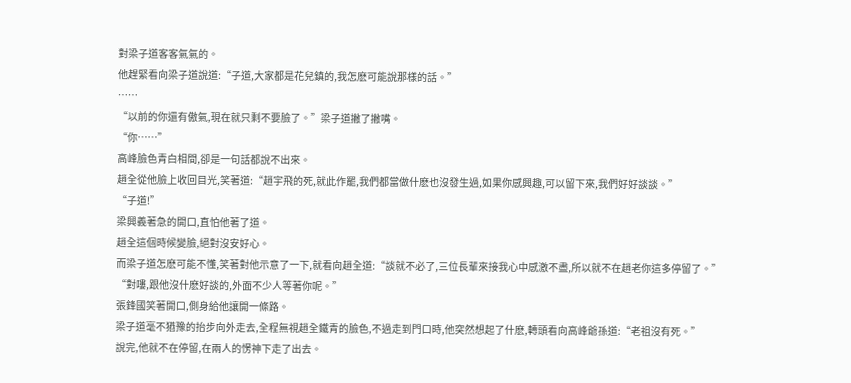對梁子道客客氣氣的。
他趕緊看向梁子道說道:“子道,大家都是花兒鎮的,我怎麽可能說那樣的話。”
……
“以前的你還有傲氣,現在就只剩不要臉了。”梁子道撇了撇嘴。
“你……”
高峰臉色青白相間,卻是一句話都說不出來。
趙全從他臉上收回目光,笑著道:“趙宇飛的死,就此作罷,我們都當做什麽也沒發生過,如果你感興趣,可以留下來,我們好好談談。”
“子道!”
梁興義著急的開口,直怕他著了道。
趙全這個時候變臉,絕對沒安好心。
而梁子道怎麽可能不懂,笑著對他示意了一下,就看向趙全道:“談就不必了,三位長輩來接我心中感激不盡,所以就不在趙老你這多停留了。”
“對嘍,跟他沒什麽好談的,外面不少人等著你呢。”
張鋒國笑著開口,側身給他讓開一條路。
梁子道毫不猶豫的抬步向外走去,全程無視趙全鐵青的臉色,不過走到門口時,他突然想起了什麽,轉頭看向高峰爺孫道:“老祖沒有死。”
說完,他就不在停留,在兩人的愣神下走了出去。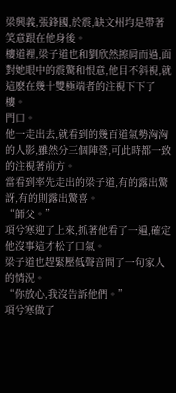梁興義,張鋒國,於震,缺文州均是帶著笑意跟在他身後。
樓道裡,梁子道也和劉欣然擦肩而過,面對她眼中的震驚和恨意,他目不斜視,就這麽在幾十雙極端者的注視下下了樓。
門口。
他一走出去,就看到的幾百道氣勢洶洶的人影,雖然分三個陣營,可此時都一致的注視著前方。
當看到率先走出的梁子道,有的露出驚訝,有的則露出驚喜。
“師父。”
項兮寒迎了上來,抓著他看了一遍,確定他沒事這才松了口氣。
梁子道也趕緊壓低聲音問了一句家人的情況。
“你放心,我沒告訴他們。”
項兮寒做了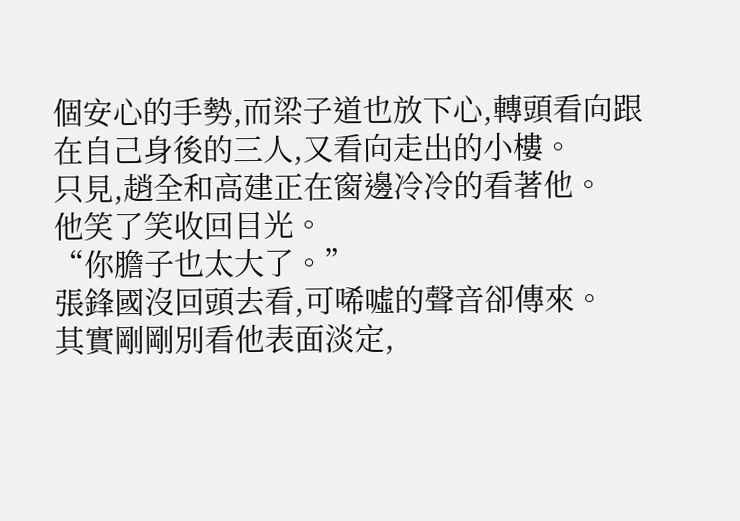個安心的手勢,而梁子道也放下心,轉頭看向跟在自己身後的三人,又看向走出的小樓。
只見,趙全和高建正在窗邊冷冷的看著他。
他笑了笑收回目光。
“你膽子也太大了。”
張鋒國沒回頭去看,可唏噓的聲音卻傳來。
其實剛剛別看他表面淡定,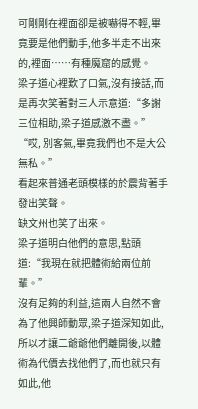可剛剛在裡面卻是被嚇得不輕,畢竟要是他們動手,他多半走不出來的,裡面……有種魔窟的感覺。
梁子道心裡歎了口氣,沒有接話,而是再次笑著對三人示意道:“多謝三位相助,梁子道感激不盡。”
“哎, 別客氣,畢竟我們也不是大公無私。”
看起來普通老頭模樣的於震背著手發出笑聲。
缺文州也笑了出來。
梁子道明白他們的意思,點頭道:“我現在就把體術給兩位前輩。”
沒有足夠的利益,這兩人自然不會為了他興師動眾,梁子道深知如此,所以才讓二爺爺他們離開後,以體術為代價去找他們了,而也就只有如此,他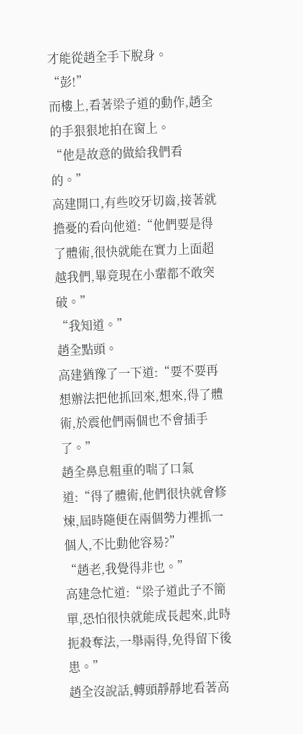才能從趙全手下脫身。
“彭!”
而樓上,看著梁子道的動作,趙全的手狠狠地拍在窗上。
“他是故意的做給我們看的。”
高建開口,有些咬牙切齒,接著就擔憂的看向他道:“他們要是得了體術,很快就能在實力上面超越我們,畢竟現在小輩都不敢突破。”
“我知道。”
趙全點頭。
高建猶豫了一下道:“要不要再想辦法把他抓回來,想來,得了體術,於震他們兩個也不會插手了。”
趙全鼻息粗重的喘了口氣道:“得了體術,他們很快就會修煉,屆時隨便在兩個勢力裡抓一個人,不比動他容易?”
“趙老,我覺得非也。”
高建急忙道:“梁子道此子不簡單,恐怕很快就能成長起來,此時扼殺奪法,一舉兩得,免得留下後患。”
趙全沒說話,轉頭靜靜地看著高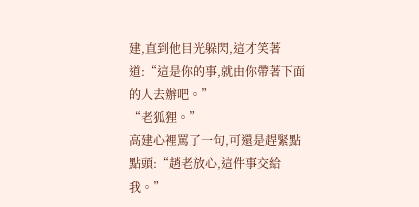建,直到他目光躲閃,這才笑著道:“這是你的事,就由你帶著下面的人去辦吧。”
“老狐狸。”
高建心裡罵了一句,可還是趕緊點點頭:“趙老放心,這件事交給我。”